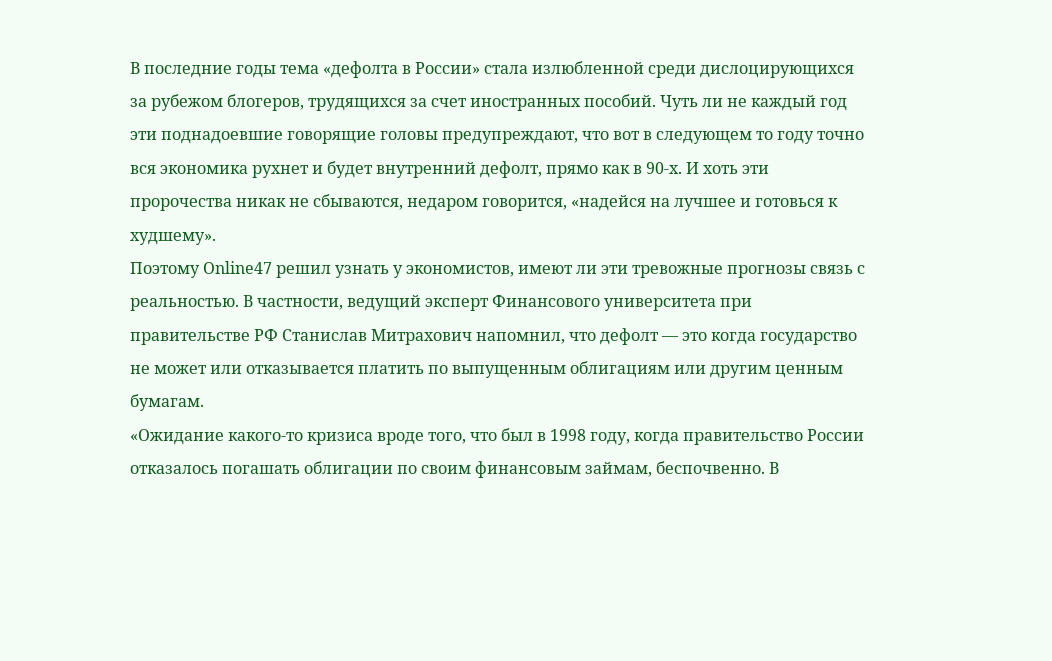В последние годы тема «дефолта в России» стала излюбленной среди дислоцирующихся за рубежом блогеров, трудящихся за счет иностранных пособий. Чуть ли не каждый год эти поднадоевшие говорящие головы предупреждают, что вот в следующем то году точно вся экономика рухнет и будет внутренний дефолт, прямо как в 90-х. И хоть эти пророчества никак не сбываются, недаром говорится, «надейся на лучшее и готовься к худшему».
Поэтому Online47 решил узнать у экономистов, имеют ли эти тревожные прогнозы связь с реальностью. В частности, ведущий эксперт Финансового университета при правительстве РФ Станислав Митрахович напомнил, что дефолт — это когда государство не может или отказывается платить по выпущенным облигациям или другим ценным бумагам.
«Ожидание какого-то кризиса вроде того, что был в 1998 году, когда правительство России отказалось погашать облигации по своим финансовым займам, беспочвенно. В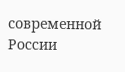современной России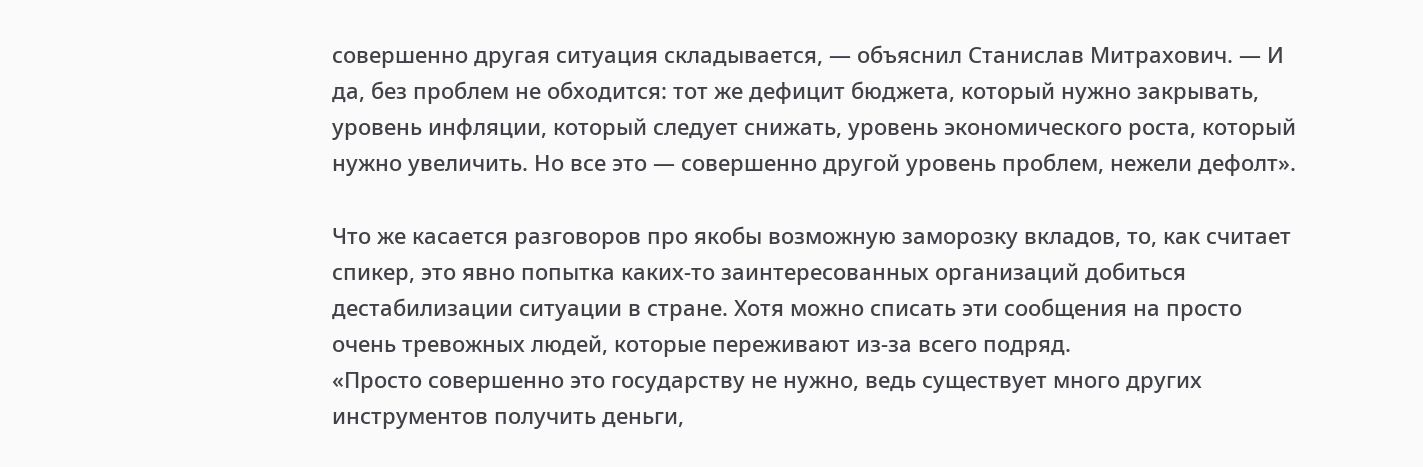совершенно другая ситуация складывается, — объяснил Станислав Митрахович. — И да, без проблем не обходится: тот же дефицит бюджета, который нужно закрывать, уровень инфляции, который следует снижать, уровень экономического роста, который нужно увеличить. Но все это — совершенно другой уровень проблем, нежели дефолт».

Что же касается разговоров про якобы возможную заморозку вкладов, то, как считает спикер, это явно попытка каких-то заинтересованных организаций добиться дестабилизации ситуации в стране. Хотя можно списать эти сообщения на просто очень тревожных людей, которые переживают из-за всего подряд.
«Просто совершенно это государству не нужно, ведь существует много других инструментов получить деньги,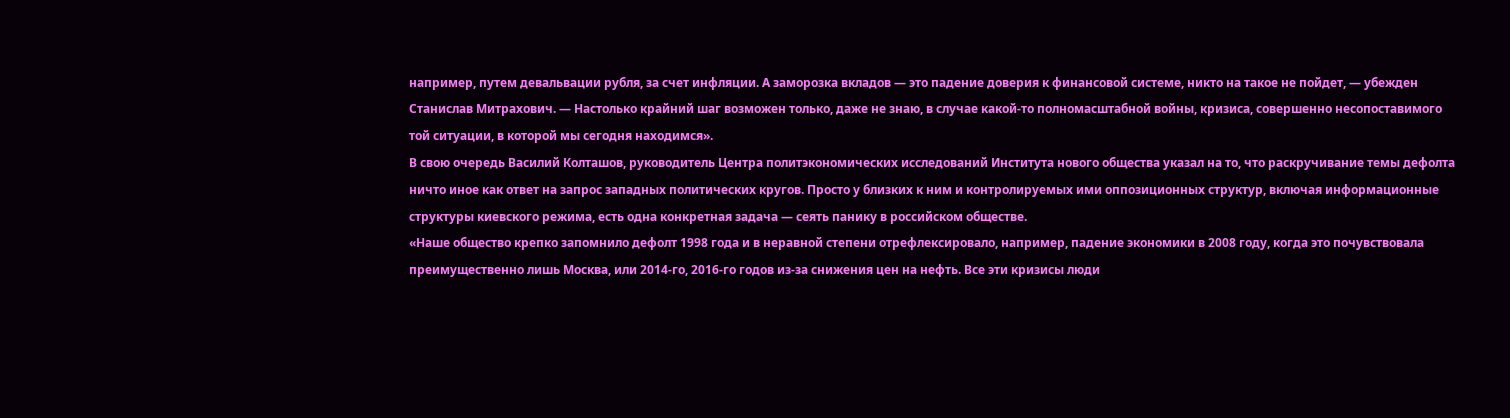например, путем девальвации рубля, за счет инфляции. А заморозка вкладов — это падение доверия к финансовой системе, никто на такое не пойдет, — убежден Станислав Митрахович. — Настолько крайний шаг возможен только, даже не знаю, в случае какой-то полномасштабной войны, кризиса, совершенно несопоставимого той ситуации, в которой мы сегодня находимся».
В свою очередь Василий Колташов, руководитель Центра политэкономических исследований Института нового общества указал на то, что раскручивание темы дефолта ничто иное как ответ на запрос западных политических кругов. Просто у близких к ним и контролируемых ими оппозиционных структур, включая информационные структуры киевского режима, есть одна конкретная задача — сеять панику в российском обществе.
«Наше общество крепко запомнило дефолт 1998 года и в неравной степени отрефлексировало, например, падение экономики в 2008 году, когда это почувствовала преимущественно лишь Москва, или 2014-го, 2016-го годов из-за снижения цен на нефть. Все эти кризисы люди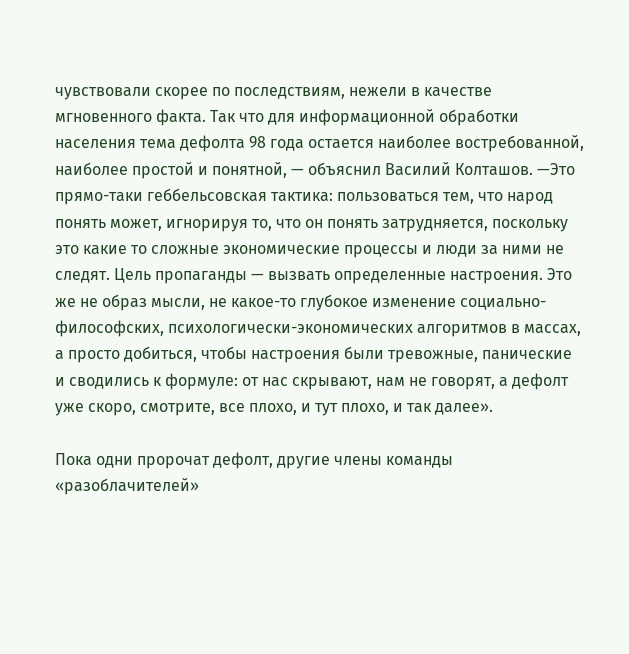чувствовали скорее по последствиям, нежели в качестве мгновенного факта. Так что для информационной обработки населения тема дефолта 98 года остается наиболее востребованной, наиболее простой и понятной, — объяснил Василий Колташов. —Это прямо-таки геббельсовская тактика: пользоваться тем, что народ понять может, игнорируя то, что он понять затрудняется, поскольку это какие то сложные экономические процессы и люди за ними не следят. Цель пропаганды — вызвать определенные настроения. Это же не образ мысли, не какое-то глубокое изменение социально-философских, психологически-экономических алгоритмов в массах, а просто добиться, чтобы настроения были тревожные, панические и сводились к формуле: от нас скрывают, нам не говорят, а дефолт уже скоро, смотрите, все плохо, и тут плохо, и так далее».

Пока одни пророчат дефолт, другие члены команды «разоблачителей»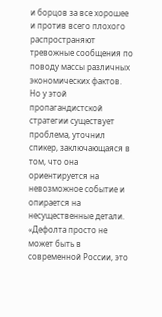и борцов за все хорошее и против всего плохого распространяют тревожные сообщения по поводу массы различных экономических фактов.
Но у этой пропагандистской стратегии существует проблема, уточнил спикер, заключающаяся в том, что она ориентируется на невозможное событие и опирается на несущественные детали.
«Дефолта просто не может быть в современной России, это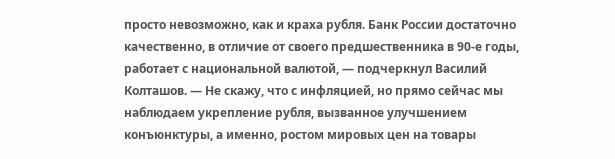просто невозможно, как и краха рубля. Банк России достаточно качественно, в отличие от своего предшественника в 90-е годы, работает с национальной валютой, — подчеркнул Василий Колташов. — Не скажу, что с инфляцией, но прямо сейчас мы наблюдаем укрепление рубля, вызванное улучшением конъюнктуры, а именно, ростом мировых цен на товары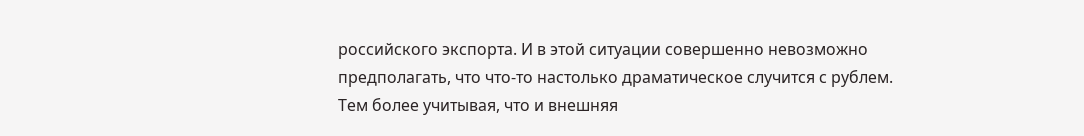российского экспорта. И в этой ситуации совершенно невозможно предполагать, что что-то настолько драматическое случится с рублем. Тем более учитывая, что и внешняя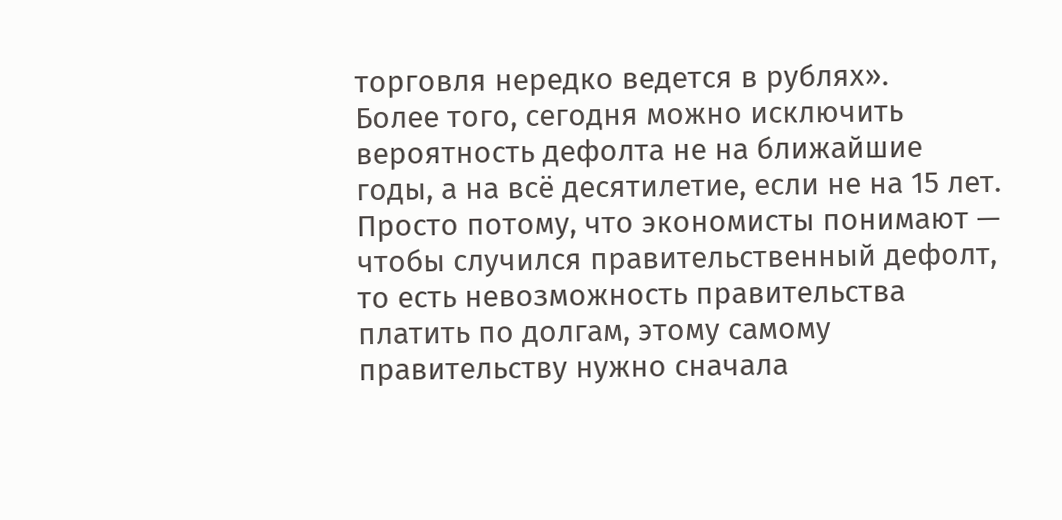торговля нередко ведется в рублях».
Более того, сегодня можно исключить вероятность дефолта не на ближайшие годы, а на всё десятилетие, если не на 15 лет. Просто потому, что экономисты понимают — чтобы случился правительственный дефолт, то есть невозможность правительства платить по долгам, этому самому правительству нужно сначала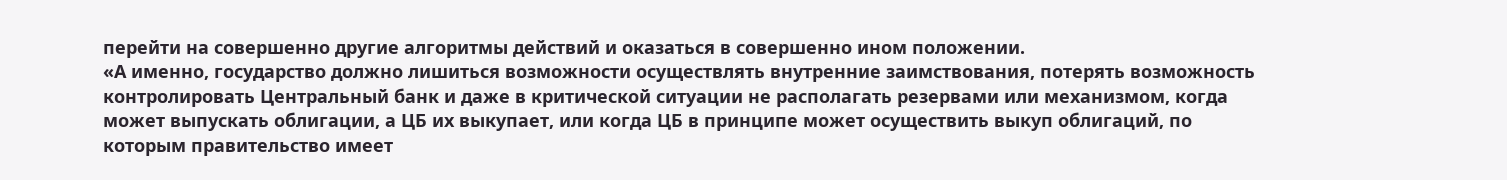перейти на совершенно другие алгоритмы действий и оказаться в совершенно ином положении.
«А именно, государство должно лишиться возможности осуществлять внутренние заимствования, потерять возможность контролировать Центральный банк и даже в критической ситуации не располагать резервами или механизмом, когда может выпускать облигации, а ЦБ их выкупает, или когда ЦБ в принципе может осуществить выкуп облигаций, по которым правительство имеет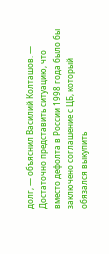долг, — объяснил Василий Колташов. — Достаточно представить ситуацию, что вместо дефолта в России 1998 года было бы заключено соглашение с ЦБ, который обязался выкупить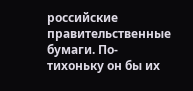российские правительственные бумаги. По-тихоньку он бы их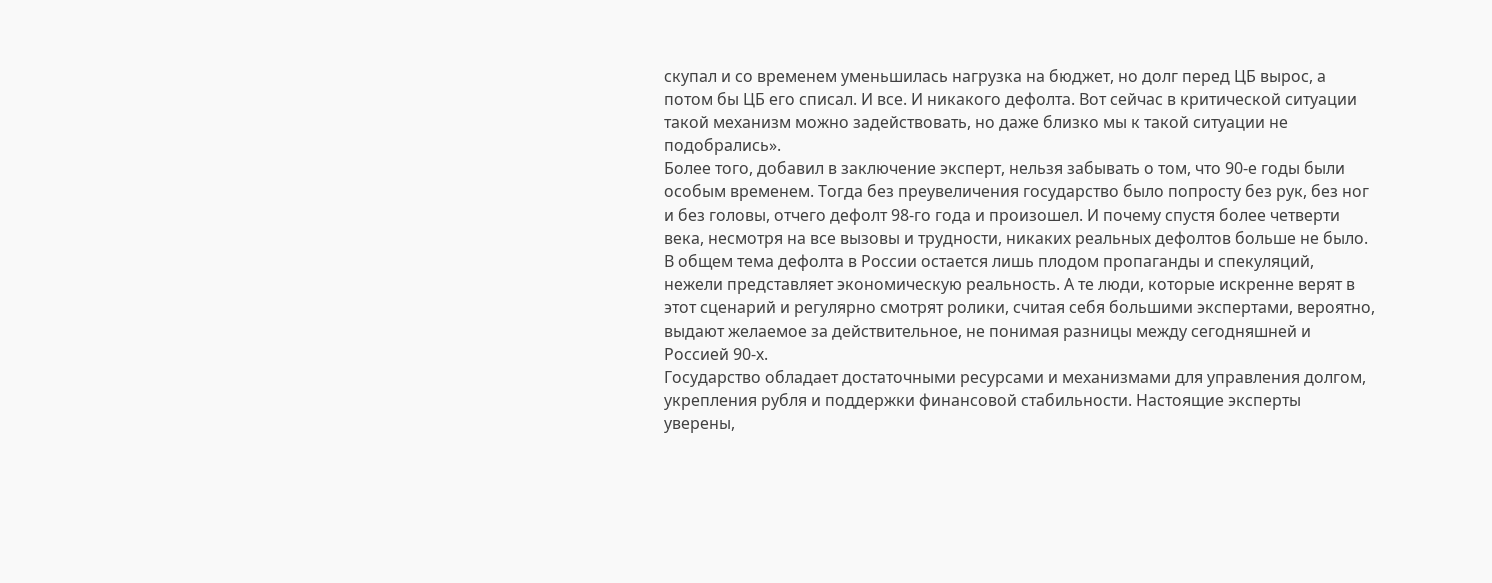скупал и со временем уменьшилась нагрузка на бюджет, но долг перед ЦБ вырос, а потом бы ЦБ его списал. И все. И никакого дефолта. Вот сейчас в критической ситуации такой механизм можно задействовать, но даже близко мы к такой ситуации не подобрались».
Более того, добавил в заключение эксперт, нельзя забывать о том, что 90-е годы были особым временем. Тогда без преувеличения государство было попросту без рук, без ног и без головы, отчего дефолт 98-го года и произошел. И почему спустя более четверти века, несмотря на все вызовы и трудности, никаких реальных дефолтов больше не было.
В общем тема дефолта в России остается лишь плодом пропаганды и спекуляций, нежели представляет экономическую реальность. А те люди, которые искренне верят в этот сценарий и регулярно смотрят ролики, считая себя большими экспертами, вероятно, выдают желаемое за действительное, не понимая разницы между сегодняшней и Россией 90-х.
Государство обладает достаточными ресурсами и механизмами для управления долгом, укрепления рубля и поддержки финансовой стабильности. Настоящие эксперты уверены,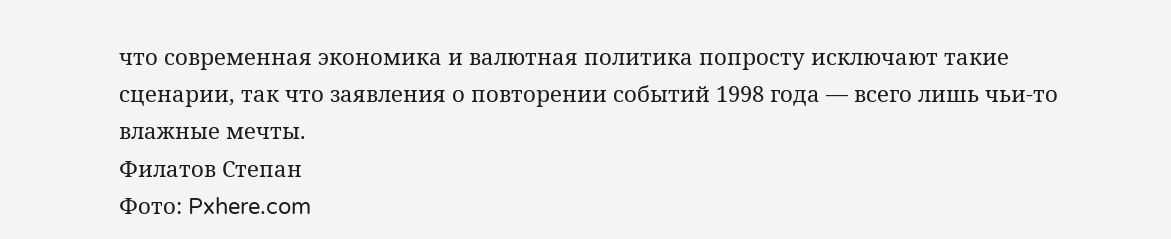что современная экономика и валютная политика попросту исключают такие сценарии, так что заявления о повторении событий 1998 года — всего лишь чьи-то влажные мечты.
Филатов Степан
Фото: Pxhere.com